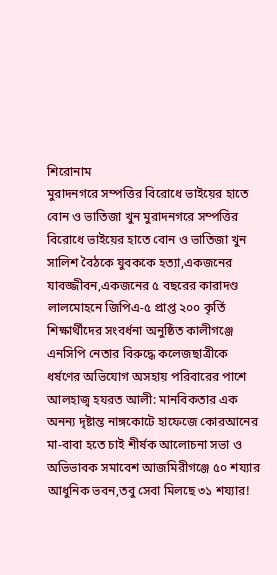শিরোনাম
মুরাদনগরে সম্পত্তির বিরোধে ভাইয়ের হাতে বোন ও ভাতিজা খুন মুরাদনগরে সম্পত্তির বিরোধে ভাইয়ের হাতে বোন ও ভাতিজা খুন সালিশ বৈঠকে যুবককে হত্যা,একজনের যাবজ্জীবন,একজনের ৫ বছরের কারাদণ্ড লালমোহনে জিপিএ-৫ প্রাপ্ত ২০০ কৃর্তি শিক্ষার্থীদের সংবর্ধনা অনুষ্ঠিত কালীগঞ্জে এনসিপি নেতার বিরুদ্ধে কলেজছাত্রীকে ধর্ষণের অভিযোগ অসহায় পরিবারের পাশে আলহাজ্ব হযরত আলী: মানবিকতার এক অনন্য দৃষ্টান্ত নাঙ্গকোটে হাফেজে কোরআনের মা-বাবা হতে চাই শীর্ষক আলোচনা সভা ও অভিভাবক সমাবেশ আজমিরীগঞ্জে ৫০ শয্যার আধুনিক ভবন,তবু সেবা মিলছে ৩১ শয্যার!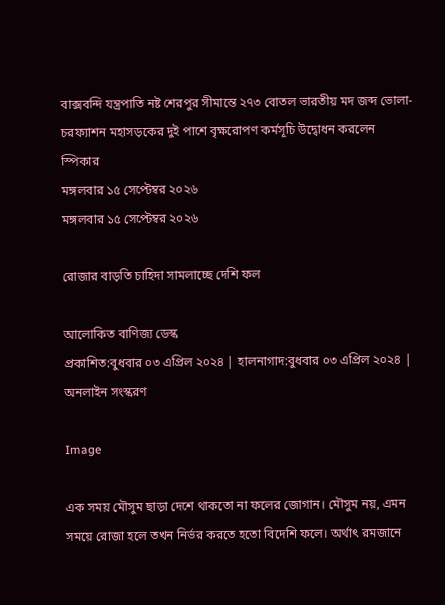বাক্সবন্দি যন্ত্রপাতি নষ্ট শেরপুর সীমান্তে ২৭৩ বোতল ভারতীয় মদ জব্দ ভোলা-চরফ্যাশন মহাসড়কের দুই পাশে বৃক্ষরোপণ কর্মসূচি উদ্বোধন করলেন স্পিকার
মঙ্গলবার ১৫ সেপ্টেম্বর ২০২৬
মঙ্গলবার ১৫ সেপ্টেম্বর ২০২৬

রোজার বাড়তি চাহিদা সামলাচ্ছে দেশি ফল

আলোকিত বাণিজ্য ডেস্ক
প্রকাশিত:বুধবার ০৩ এপ্রিল ২০২৪ | হালনাগাদ:বুধবার ০৩ এপ্রিল ২০২৪ | অনলাইন সংস্করণ

Image

এক সময় মৌসুম ছাড়া দেশে থাকতো না ফলের জোগান। মৌসুম নয়, এমন সময়ে রোজা হলে তখন নির্ভর করতে হতো বিদেশি ফলে। অর্থাৎ রমজানে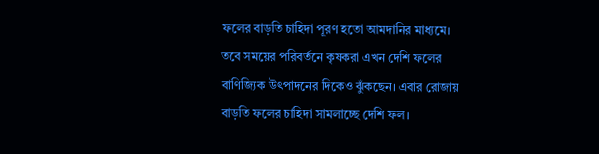ফলের বাড়তি চাহিদা পূরণ হতো আমদানির মাধ্যমে। তবে সময়ের পরিবর্তনে কৃষকরা এখন দেশি ফলের বাণিজ্যিক উৎপাদনের দিকেও ঝুঁকছেন। এবার রোজায় বাড়তি ফলের চাহিদা সামলাচ্ছে দেশি ফল।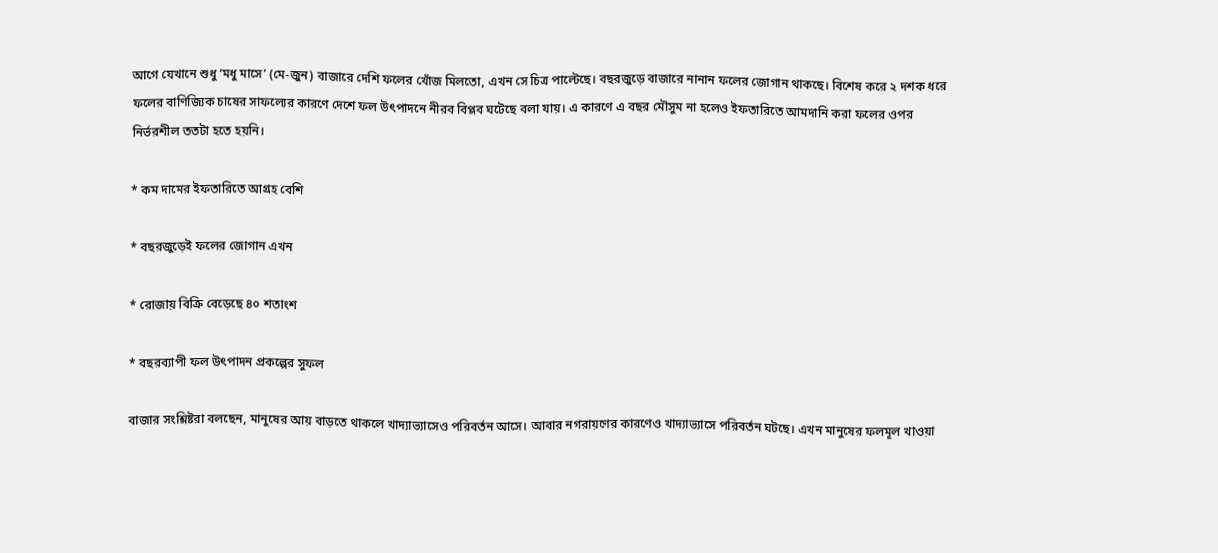আগে যেখানে শুধু ‘মধু মাসে’ (মে-জুন) বাজারে দেশি ফলের খোঁজ মিলতো, এখন সে চিত্র পাল্টেছে। বছরজুড়ে বাজারে নানান ফলের জোগান থাকছে। বিশেষ করে ২ দশক ধরে ফলের বাণিজ্যিক চাষের সাফল্যের কারণে দেশে ফল উৎপাদনে নীরব বিপ্লব ঘটেছে বলা যায়। এ কারণে এ বছর মৌসুম না হলেও ইফতারিতে আমদানি করা ফলের ওপর নির্ভরশীল ততটা হতে হয়নি।

* কম দামের ইফতারিতে আগ্রহ বেশি

* বছরজুড়েই ফলের জোগান এখন

* রোজায় বিক্রি বেড়েছে ৪০ শতাংশ

* বছরব্যাপী ফল উৎপাদন প্রকল্পের সুফল

বাজার সংশ্লিষ্টরা বলছেন, মানুষের আয় বাড়তে থাকলে খাদ্যাভ্যাসেও পরিবর্তন আসে। আবার নগরায়ণের কারণেও খাদ্যাভ্যাসে পরিবর্তন ঘটছে। এখন মানুষের ফলমূল খাওয়া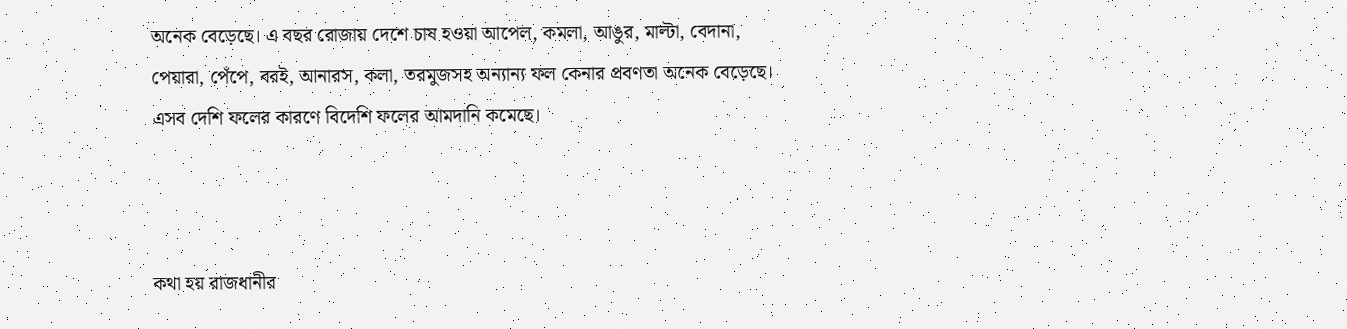অনেক বেড়েছে। এ বছর রোজায় দেশে চাষ হওয়া আপেল, কমলা, আঙুর, মাল্টা, বেদানা, পেয়ারা, পেঁপে, বরই, আনারস, কলা, তরমুজসহ অন্যান্য ফল কেনার প্রবণতা অনেক বেড়েছে। এসব দেশি ফলের কারণে বিদেশি ফলের আমদানি কমেছে।



কথা হয় রাজধানীর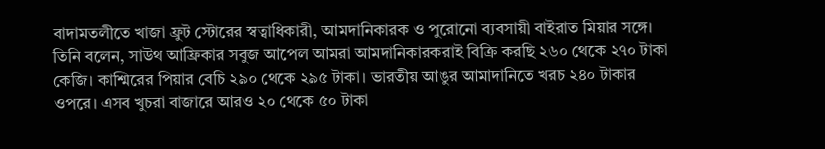বাদামতলীতে খাজা ফ্রুট স্টোরের স্বত্বাধিকারী, আমদানিকারক ও পুরোনো ব্যবসায়ী বাইরাত মিয়ার সঙ্গে।  তিনি বলেন, সাউথ আফ্রিকার সবুজ আপেল আমরা আমদানিকারকরাই বিক্রি করছি ২৬০ থেকে ২৭০ টাকা কেজি। কাশ্মিরের পিয়ার বেচি ২৯০ থেকে ২৯৫ টাকা। ভারতীয় আঙুর আমাদানিতে খরচ ২৪০ টাকার ওপরে। এসব খুচরা বাজারে আরও ২০ থেকে ৫০ টাকা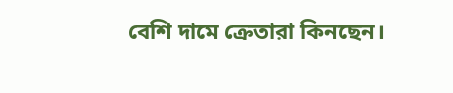বেশি দামে ক্রেতারা কিনছেন।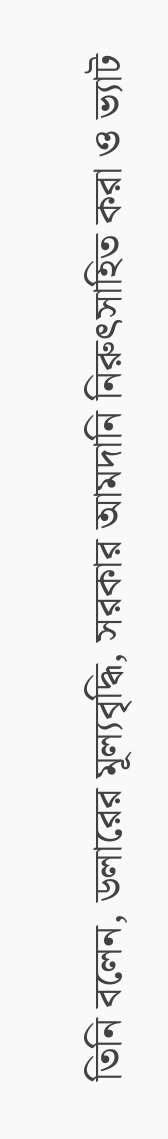তিনি বলেন, ডলারের মূল্যবৃদ্ধি, সরকার আমদানি নিরুৎসাহিত করা ও ভ্যাট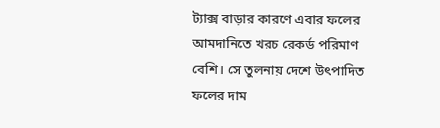ট্যাক্স বাড়ার কারণে এবার ফলের আমদানিতে খরচ রেকর্ড পরিমাণ বেশি। সে তুলনায় দেশে উৎপাদিত ফলের দাম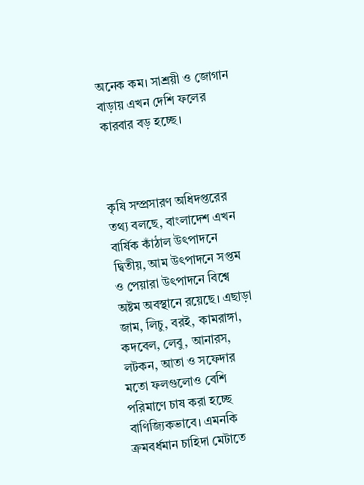অনেক কম। সাশ্রয়ী ও জোগান বাড়ায় এখন দেশি ফলের কারবার বড় হচ্ছে।



কৃষি সম্প্রসারণ অধিদপ্তরের তথ্য বলছে, বাংলাদেশ এখন বার্ষিক কাঁঠাল উৎপাদনে দ্বিতীয়, আম উৎপাদনে সপ্তম ও পেয়ারা উৎপাদনে বিশ্বে অষ্টম অবস্থানে রয়েছে। এছাড়া জাম, লিচু, বরই, কামরাঙ্গা, কদবেল, লেবু, আনারস, লটকন, আতা ও সফেদার মতো ফলগুলোও বেশি পরিমাণে চাষ করা হচ্ছে বাণিজ্যিকভাবে। এমনকি ক্রমবর্ধমান চাহিদা মেটাতে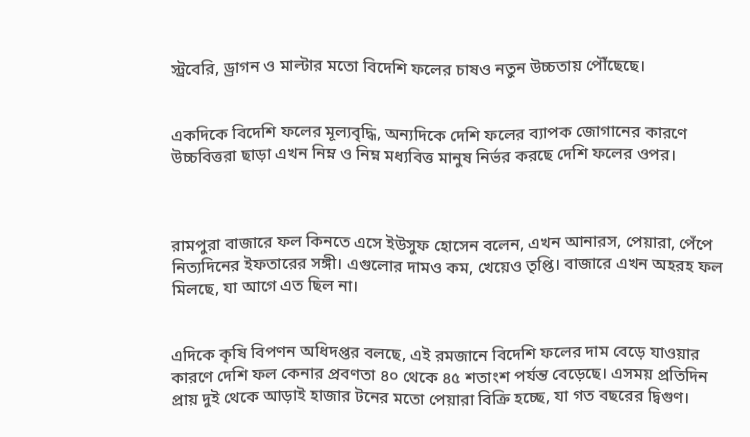স্ট্রবেরি, ড্রাগন ও মাল্টার মতো বিদেশি ফলের চাষও নতুন উচ্চতায় পৌঁছেছে।


একদিকে বিদেশি ফলের মূল্যবৃদ্ধি, অন্যদিকে দেশি ফলের ব্যাপক জোগানের কারণে উচ্চবিত্তরা ছাড়া এখন নিম্ন ও নিম্ন মধ্যবিত্ত মানুষ নির্ভর করছে দেশি ফলের ওপর।



রামপুরা বাজারে ফল কিনতে এসে ইউসুফ হোসেন বলেন, এখন আনারস, পেয়ারা, পেঁপে নিত্যদিনের ইফতারের সঙ্গী। এগুলোর দামও কম, খেয়েও তৃপ্তি। বাজারে এখন অহরহ ফল মিলছে, যা আগে এত ছিল না।


এদিকে কৃষি বিপণন অধিদপ্তর বলছে, এই রমজানে বিদেশি ফলের দাম বেড়ে যাওয়ার কারণে দেশি ফল কেনার প্রবণতা ৪০ থেকে ৪৫ শতাংশ পর্যন্ত বেড়েছে। এসময় প্রতিদিন প্রায় দুই থেকে আড়াই হাজার টনের মতো পেয়ারা বিক্রি হচ্ছে, যা গত বছরের দ্বিগুণ।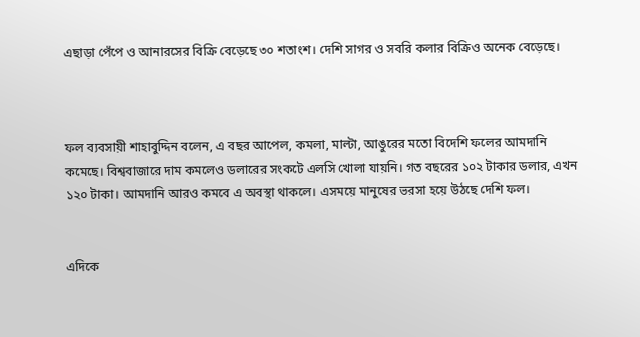এছাড়া পেঁপে ও আনারসের বিক্রি বেড়েছে ৩০ শতাংশ। দেশি সাগর ও সবরি কলার বিক্রিও অনেক বেড়েছে।



ফল ব্যবসায়ী শাহাবুদ্দিন বলেন, এ বছর আপেল, কমলা, মাল্টা, আঙুরের মতো বিদেশি ফলের আমদানি কমেছে। বিশ্ববাজারে দাম কমলেও ডলারের সংকটে এলসি খোলা যায়নি। গত বছরের ১০২ টাকার ডলার, এখন ১২০ টাকা। আমদানি আরও কমবে এ অবস্থা থাকলে। এসময়ে মানুষের ভরসা হয়ে উঠছে দেশি ফল।


এদিকে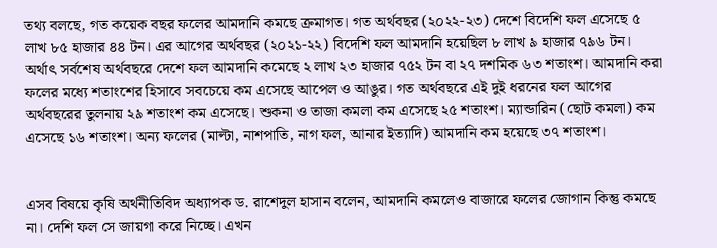তথ্য বলছে, গত কয়েক বছর ফলের আমদানি কমছে ক্রমাগত। গত অর্থবছর (২০২২-২৩) দেশে বিদেশি ফল এসেছে ৫ লাখ ৮৫ হাজার ৪৪ টন। এর আগের অর্থবছর (২০২১-২২) বিদেশি ফল আমদানি হয়েছিল ৮ লাখ ৯ হাজার ৭৯৬ টন। অর্থাৎ সর্বশেষ অর্থবছরে দেশে ফল আমদানি কমেছে ২ লাখ ২৩ হাজার ৭৫২ টন বা ২৭ দশমিক ৬৩ শতাংশ। আমদানি করা ফলের মধ্যে শতাংশের হিসাবে সবচেয়ে কম এসেছে আপেল ও আঙুর। গত অর্থবছরে এই দুই ধরনের ফল আগের অর্থবছরের তুলনায় ২৯ শতাংশ কম এসেছে। শুকনা ও তাজা কমলা কম এসেছে ২৫ শতাংশ। ম্যান্ডারিন (ছোট কমলা) কম এসেছে ১৬ শতাংশ। অন্য ফলের (মাল্টা, নাশপাতি, নাগ ফল, আনার ইত্যাদি) আমদানি কম হয়েছে ৩৭ শতাংশ।


এসব বিষয়ে কৃষি অর্থনীতিবিদ অধ্যাপক ড. রাশেদুল হাসান বলেন, আমদানি কমলেও বাজারে ফলের জোগান কিন্তু কমছে না। দেশি ফল সে জায়গা করে নিচ্ছে। এখন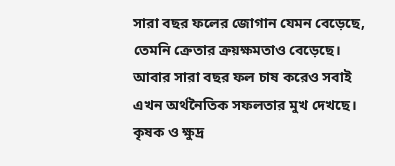সারা বছর ফলের জোগান যেমন বেড়েছে, তেমনি ক্রেতার ক্রয়ক্ষমতাও বেড়েছে। আবার সারা বছর ফল চাষ করেও সবাই এখন অর্থনৈতিক সফলতার মুখ দেখছে। কৃষক ও ক্ষুদ্র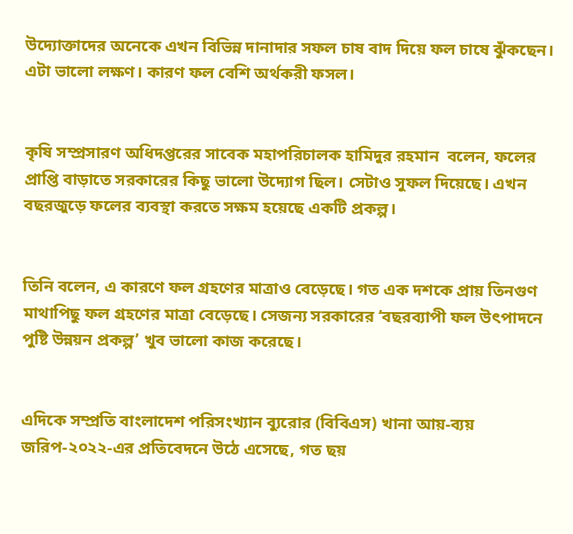উদ্যোক্তাদের অনেকে এখন বিভিন্ন দানাদার সফল চাষ বাদ দিয়ে ফল চাষে ঝুঁকছেন। এটা ভালো লক্ষণ। কারণ ফল বেশি অর্থকরী ফসল।


কৃষি সম্প্রসারণ অধিদপ্তরের সাবেক মহাপরিচালক হামিদুর রহমান  বলেন, ফলের প্রাপ্তি বাড়াতে সরকারের কিছু ভালো উদ্যোগ ছিল। সেটাও সুফল দিয়েছে। এখন বছরজুড়ে ফলের ব্যবস্থা করতে সক্ষম হয়েছে একটি প্রকল্প।


তিনি বলেন, এ কারণে ফল গ্রহণের মাত্রাও বেড়েছে। গত এক দশকে প্রায় তিনগুণ মাথাপিছু ফল গ্রহণের মাত্রা বেড়েছে। সেজন্য সরকারের ‘বছরব্যাপী ফল উৎপাদনে পুষ্টি উন্নয়ন প্রকল্প’ খুব ভালো কাজ করেছে।


এদিকে সম্প্রতি বাংলাদেশ পরিসংখ্যান ব্যুরোর (বিবিএস) খানা আয়-ব্যয় জরিপ-২০২২-এর প্রতিবেদনে উঠে এসেছে, গত ছয়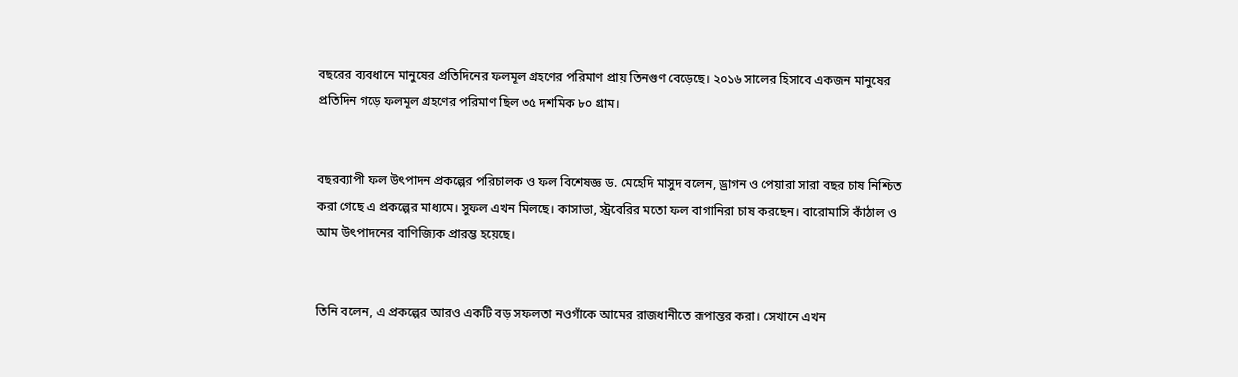বছরের ব্যবধানে মানুষের প্রতিদিনের ফলমূল গ্রহণের পরিমাণ প্রায় তিনগুণ বেড়েছে। ২০১৬ সালের হিসাবে একজন মানুষের প্রতিদিন গড়ে ফলমূল গ্রহণের পরিমাণ ছিল ৩৫ দশমিক ৮০ গ্রাম।


বছরব্যাপী ফল উৎপাদন প্রকল্পের পরিচালক ও ফল বিশেষজ্ঞ ড. মেহেদি মাসুদ বলেন, ড্রাগন ও পেয়ারা সারা বছর চাষ নিশ্চিত করা গেছে এ প্রকল্পের মাধ্যমে। সুফল এখন মিলছে। কাসাভা, স্ট্রবেরির মতো ফল বাগানিরা চাষ করছেন। বারোমাসি কাঁঠাল ও আম উৎপাদনের বাণিজ্যিক প্রারম্ভ হয়েছে।


তিনি বলেন, এ প্রকল্পের আরও একটি বড় সফলতা নওগাঁকে আমের রাজধানীতে রূপান্তর করা। সেখানে এখন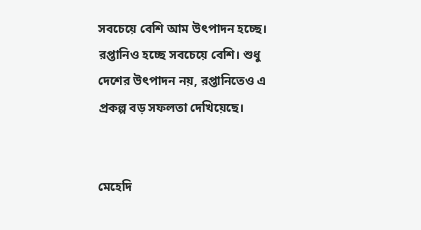সবচেয়ে বেশি আম উৎপাদন হচ্ছে। রপ্তানিও হচ্ছে সবচেয়ে বেশি। শুধু দেশের উৎপাদন নয়, রপ্তানিতেও এ প্রকল্প বড় সফলতা দেখিয়েছে।


মেহেদি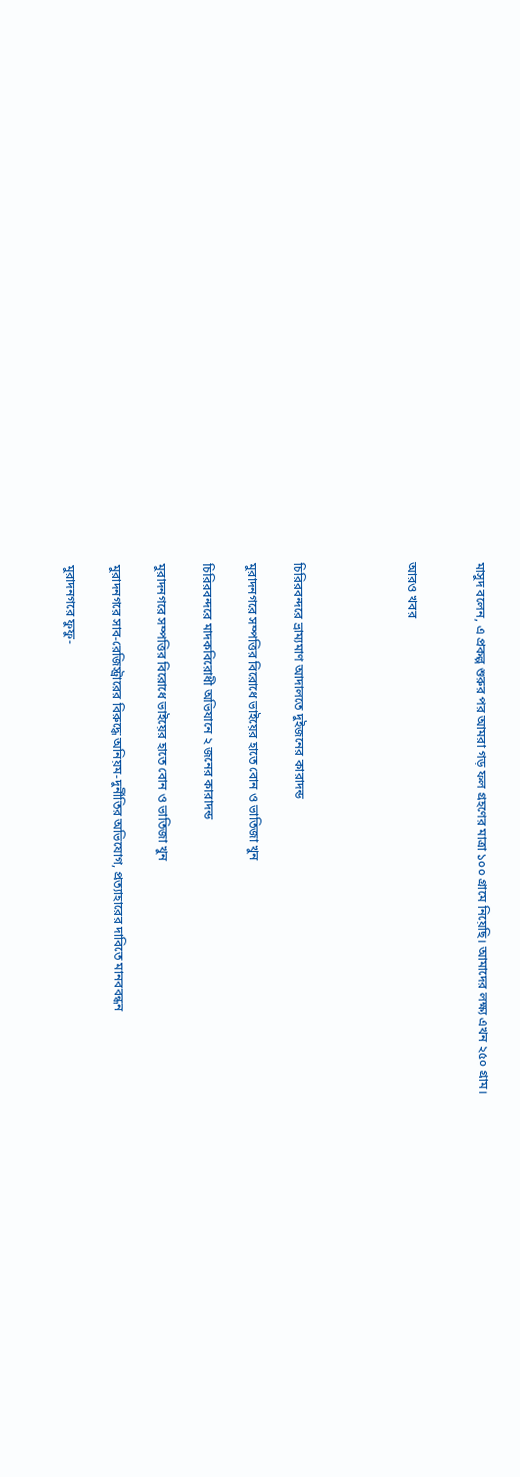মাসুদ বলেন, এ প্রকল্প শুরুর পর আমরা গড় ফল গ্রহণের মাত্রা ১০০ গ্রামে নিয়েছি। আমাদের লক্ষ্য এখন ২৫০ গ্রাম।


আরও খবর




চিরিরবন্দরে ভ্রাম্যমাণ আদালতে দুইজনের কারাদন্ড

মুরাদনগরে সম্পত্তির বিরোধে ভাইয়ের হাতে বোন ও ভাতিজা খুন

চিরিরবন্দরে মাদকবিরোধী অভিযানে ২ জনের কারাদন্ড

মুরাদনগরে সম্পত্তির বিরোধে ভাইয়ের হাতে বোন ও ভাতিজা খুন

মুরাদনগরে সাব-রেজিস্ট্রারের বিরুদ্ধে অনিয়ম-দুর্নীতির অভিযোগ, প্রত্যাহারের দাবিতে মানববন্ধন

মুরাদনগরে ফুফু-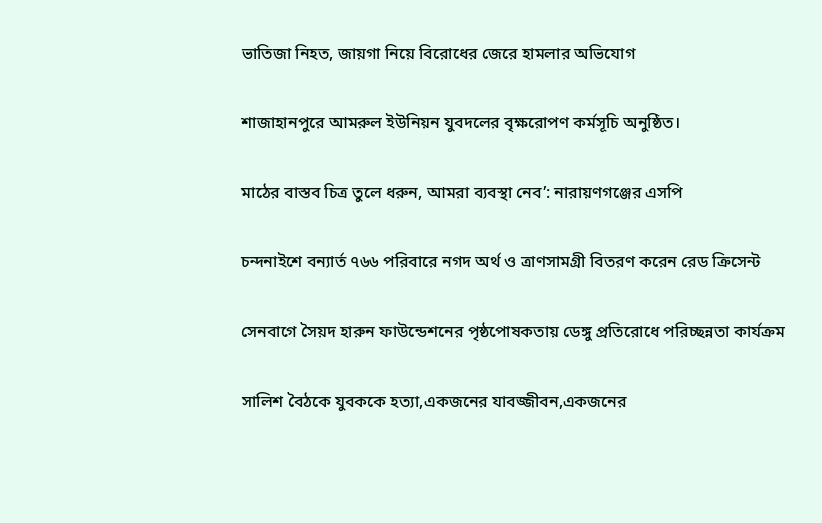ভাতিজা নিহত, জায়গা নিয়ে বিরোধের জেরে হামলার অভিযোগ

শাজাহানপুরে আমরুল ইউনিয়ন যুবদলের বৃক্ষরোপণ কর্মসূচি অনুষ্ঠিত।

মাঠের বাস্তব চিত্র তুলে ধরুন, আমরা ব্যবস্থা নেব’: নারায়ণগঞ্জের এসপি

চন্দনাইশে বন্যার্ত ৭৬৬ পরিবারে নগদ অর্থ ও ত্রাণসামগ্রী বিতরণ করেন রেড ক্রিসেন্ট

সেনবাগে সৈয়দ হারুন ফাউন্ডেশনের পৃষ্ঠপোষকতায় ডেঙ্গু প্রতিরোধে পরিচ্ছন্নতা কার্যক্রম

সালিশ বৈঠকে যুবককে হত্যা,একজনের যাবজ্জীবন,একজনের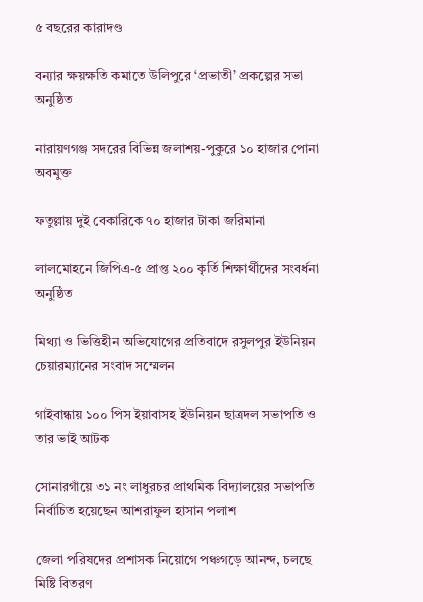৫ বছরের কারাদণ্ড

বন্যার ক্ষয়ক্ষতি কমাতে উলিপুরে ‘প্রভাতী’ প্রকল্পের সভা অনুষ্ঠিত

নারায়ণগঞ্জ সদরের বি‌ভিন্ন জলাশয়-পুকুরে ১০ হাজার পোনা অবমুক্ত

ফতুল্লায় দুই বেকারিকে ৭০ হাজার টাকা জরিমানা

লালমোহনে জিপিএ-৫ প্রাপ্ত ২০০ কৃর্তি শিক্ষার্থীদের সংবর্ধনা অনুষ্ঠিত

মিথ্যা ও ভিত্তিহীন অভিযোগের প্রতিবাদে রসুলপুর ইউনিয়ন চেয়ারম্যানের সংবাদ সম্মেলন

গাইবান্ধায় ১০০ পিস ইয়াবাসহ ইউনিয়ন ছাত্রদল সভাপতি ও তার ভাই আটক

সোনারগাঁয়ে ৩১ নং লাধুরচর প্রাথমিক বিদ্যালয়ের সভাপতি নির্বাচিত হয়েছেন আশরাফুল হাসান পলাশ

জেলা পরিষদের প্রশাসক নিয়োগে পঞ্চগড়ে আনন্দ, চলছে মিষ্টি বিতরণ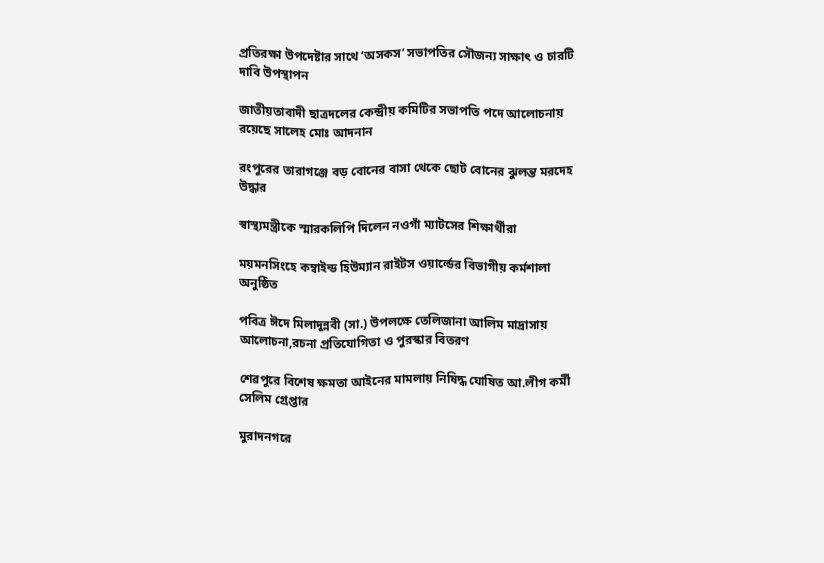প্রতিরক্ষা উপদেষ্টার সাথে ‘অসকস’ সভাপতির সৌজন্য সাক্ষাৎ ও চারটি দাবি উপস্থাপন

জাতীয়তাবাদী ছাত্রদলের কেন্দ্রীয় কমিটির সভাপতি পদে আলোচনায় রয়েছে সালেহ মোঃ আদনান

রংপুরের তারাগঞ্জে বড় বোনের বাসা থেকে ছোট বোনের ঝুলন্ত মরদেহ উদ্ধার

স্বাস্থ্যমন্ত্রীকে স্মারকলিপি দিলেন নওগাঁ ম্যাটসের শিক্ষার্থীরা

ময়মনসিংহে কম্বাইন্ড হিউম্যান রাইটস ওয়ার্ল্ডের বিভাগীয় কর্মশালা অনুষ্ঠিত

পবিত্র ঈদে মিলাদুন্নবী (সা.) উপলক্ষে তেলিজানা আলিম মাদ্রাসায় আলোচনা,রচনা প্রতিযোগিতা ও পুরস্কার বিতরণ

শেৱপুরে বিশেষ ক্ষমতা আইনের মামলায় নিষিদ্ধ ঘোষিত আ.লীগ কর্মী সেলিম গ্রেপ্তার

মুরাদনগরে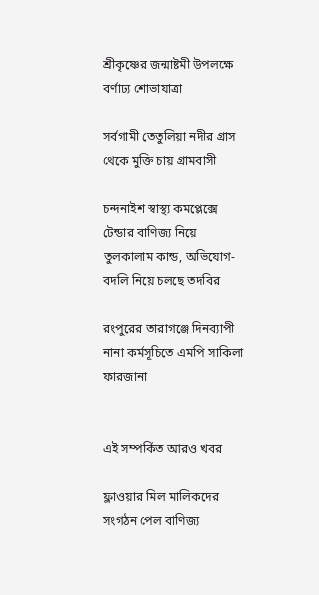শ্রীকৃষ্ণের জন্মাষ্টমী উপলক্ষে বর্ণাঢ্য শোভাযাত্রা

সর্বগামী তেতুলিয়া নদীর গ্রাস থেকে মুক্তি চায় গ্রামবাসী

চন্দনাইশ স্বাস্থ্য কমপ্লেক্সে টেন্ডার বাণিজ্য নিয়ে তুলকালাম কান্ড, অভিযোগ-বদলি নিয়ে চলছে তদবির

রংপুরের তারাগঞ্জে দিনব্যাপী নানা কর্মসূচিতে এমপি সাকিলা ফারজানা


এই সম্পর্কিত আরও খবর

ফ্লাওয়ার মিল মালিকদের সংগঠন পেল বাণিজ্য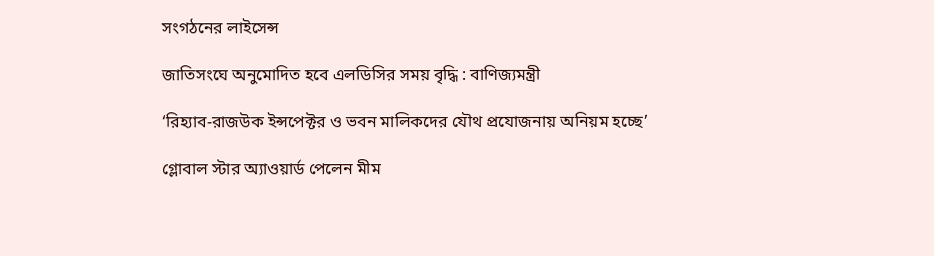সংগঠনের লাইসেন্স

জাতিসংঘে অনুমোদিত হবে এলডিসির সময় বৃদ্ধি : বাণিজ্যমন্ত্রী

‘রিহ্যাব-রাজউক ইন্সপেক্টর ও ভবন মালিকদের যৌথ প্রযোজনায় অনিয়ম হচ্ছে’

গ্লোবাল স্টার অ্যাওয়ার্ড পেলেন মীম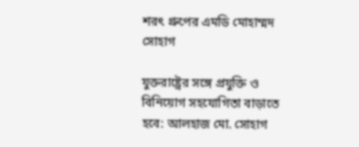শরৎ গ্রুপের এমডি মোহাম্মদ সোহাগ

যুক্তরাষ্ট্রের সঙ্গে প্রযুক্তি ও বিনিয়োগ সহযোগিতা বাড়াতে হবে: আলহাজ মো. সোহাগ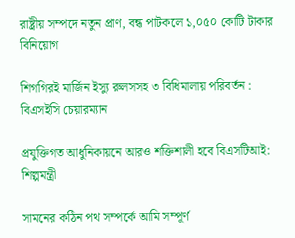রাষ্ট্রীয় সম্পদে নতুন প্রাণ, বন্ধ পাটকলে ১,০৫০ কোটি টাকার বিনিয়োগ

শিগগিরই মার্জিন ইস্যু রুলসসহ ৩ বিধিমালায় পরিবর্তন : বিএসইসি চেয়ারম্যান

প্রযুক্তিগত আধুনিকায়নে আরও শক্তিশালী হবে বিএসটিআই: শিল্পমন্ত্রী

সামনের কঠিন পথ সম্পর্কে আমি সম্পূর্ণ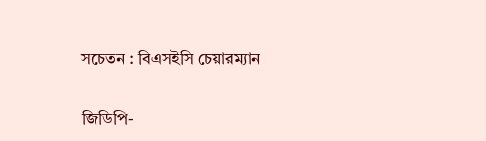সচেতন : বিএসইসি চেয়ারম্যান

জিডিপি-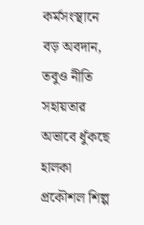কর্মসংস্থানে বড় অবদান, তবুও নীতি সহায়তার অভাবে ধুঁকছে হালকা প্রকৌশল শিল্প